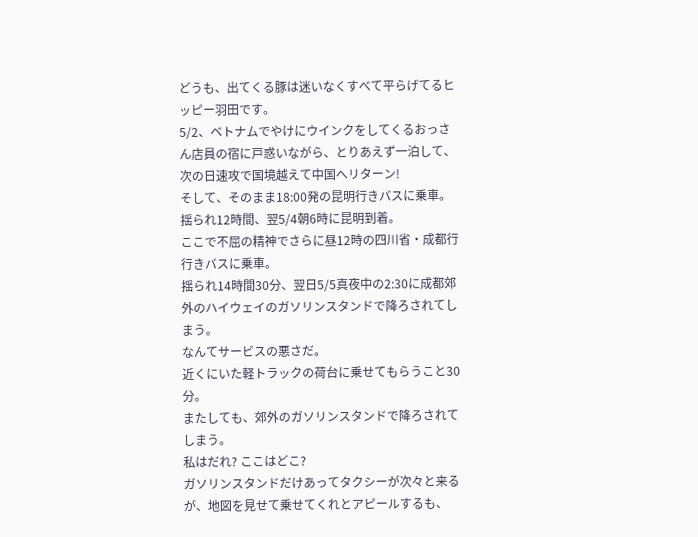どうも、出てくる豚は迷いなくすべて平らげてるヒッピー羽田です。
5/2、ベトナムでやけにウインクをしてくるおっさん店員の宿に戸惑いながら、とりあえず一泊して、
次の日速攻で国境越えて中国へリターン!
そして、そのまま18:00発の昆明行きバスに乗車。
揺られ12時間、翌5/4朝6時に昆明到着。
ここで不屈の精神でさらに昼12時の四川省・成都行行きバスに乗車。
揺られ14時間30分、翌日5/5真夜中の2:30に成都郊外のハイウェイのガソリンスタンドで降ろされてしまう。
なんてサービスの悪さだ。
近くにいた軽トラックの荷台に乗せてもらうこと30分。
またしても、郊外のガソリンスタンドで降ろされてしまう。
私はだれ? ここはどこ?
ガソリンスタンドだけあってタクシーが次々と来るが、地図を見せて乗せてくれとアピールするも、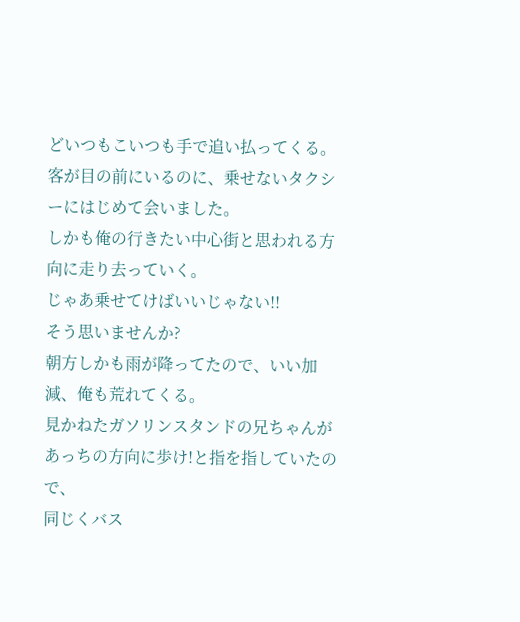どいつもこいつも手で追い払ってくる。
客が目の前にいるのに、乗せないタクシーにはじめて会いました。
しかも俺の行きたい中心街と思われる方向に走り去っていく。
じゃあ乗せてけばいいじゃない!!
そう思いませんか?
朝方しかも雨が降ってたので、いい加減、俺も荒れてくる。
見かねたガソリンスタンドの兄ちゃんがあっちの方向に歩け!と指を指していたので、
同じくバス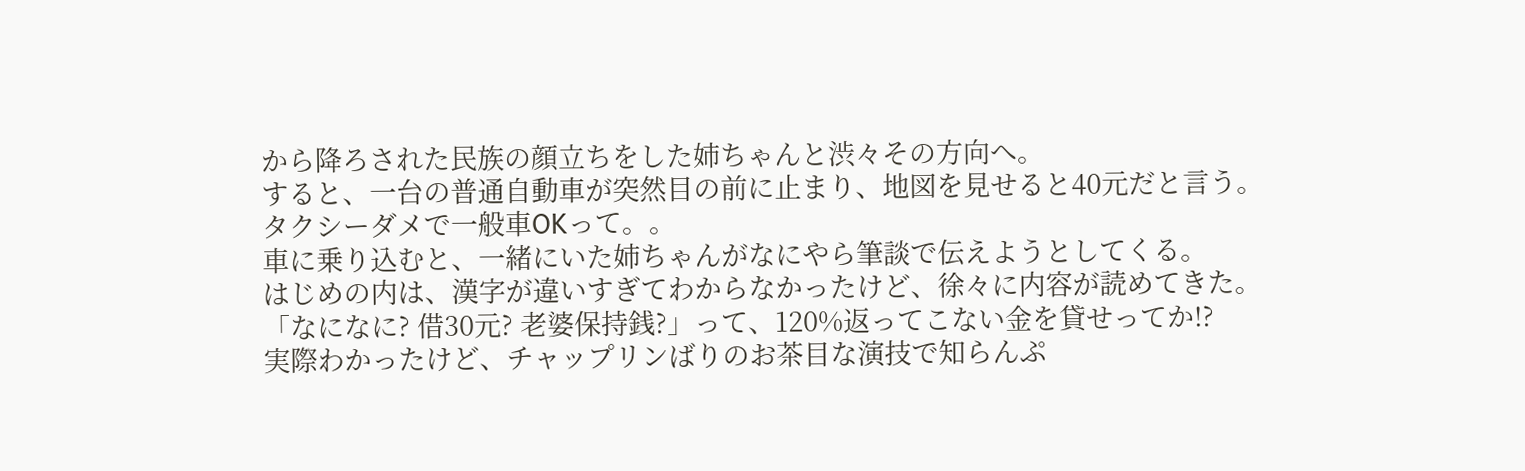から降ろされた民族の顔立ちをした姉ちゃんと渋々その方向へ。
すると、一台の普通自動車が突然目の前に止まり、地図を見せると40元だと言う。
タクシーダメで一般車OKって。。
車に乗り込むと、一緒にいた姉ちゃんがなにやら筆談で伝えようとしてくる。
はじめの内は、漢字が違いすぎてわからなかったけど、徐々に内容が読めてきた。
「なになに? 借30元? 老婆保持銭?」って、120%返ってこない金を貸せってか!?
実際わかったけど、チャップリンばりのお茶目な演技で知らんぷ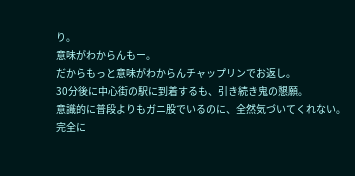り。
意味がわからんもー。
だからもっと意味がわからんチャップリンでお返し。
30分後に中心街の駅に到着するも、引き続き鬼の懇願。
意識的に普段よりもガニ股でいるのに、全然気づいてくれない。
完全に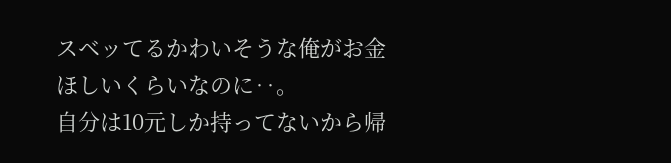スベッてるかわいそうな俺がお金ほしいくらいなのに‥。
自分は10元しか持ってないから帰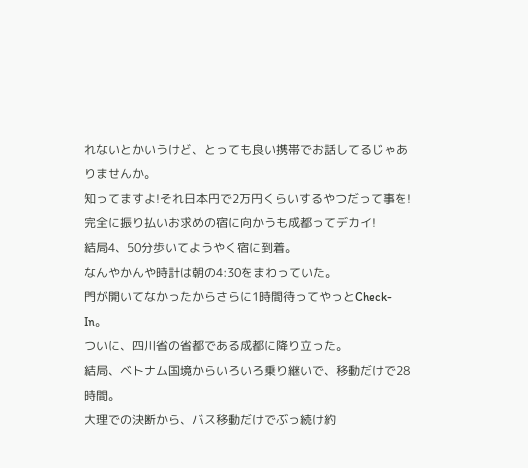れないとかいうけど、とっても良い携帯でお話してるじゃありませんか。
知ってますよ!それ日本円で2万円くらいするやつだって事を!
完全に振り払いお求めの宿に向かうも成都ってデカイ!
結局4、50分歩いてようやく宿に到着。
なんやかんや時計は朝の4:30をまわっていた。
門が開いてなかったからさらに1時間待ってやっとCheck-In。
ついに、四川省の省都である成都に降り立った。
結局、ベトナム国境からいろいろ乗り継いで、移動だけで28時間。
大理での決断から、バス移動だけでぶっ続け約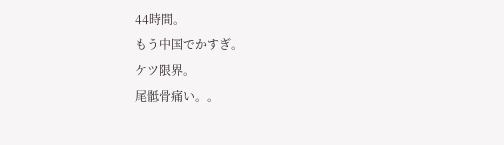44時間。
もう中国でかすぎ。
ケツ限界。
尾骶骨痛い。。